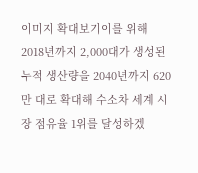이미지 확대보기이를 위해 2018년까지 2,000대가 생성된 누적 생산량을 2040년까지 620만 대로 확대해 수소차 세계 시장 점유율 1위를 달성하겠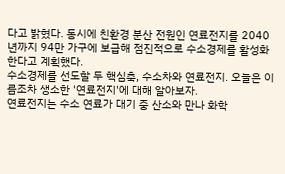다고 밝혔다. 동시에 친환경 분산 전원인 연료전지를 2040년까지 94만 가구에 보급해 점진적으로 수소경제를 활성화한다고 계획했다.
수소경제를 선도할 두 핵심축, 수소차와 연료전지. 오늘은 이름조차 생소한 '연료전지'에 대해 알아보자.
연료전지는 수소 연료가 대기 중 산소와 만나 화학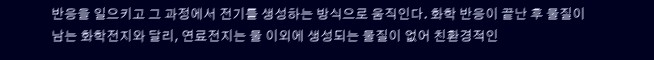반응을 일으키고 그 과정에서 전기를 생성하는 방식으로 움직인다. 화학 반응이 끝난 후 물질이 남는 화학전지와 달리, 연료전지는 물 이외에 생성되는 물질이 없어 친환경적인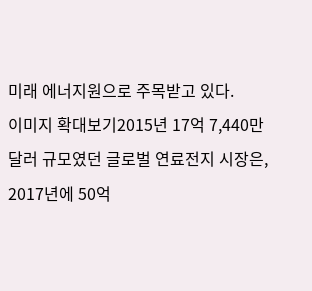미래 에너지원으로 주목받고 있다.
이미지 확대보기2015년 17억 7,440만 달러 규모였던 글로벌 연료전지 시장은, 2017년에 50억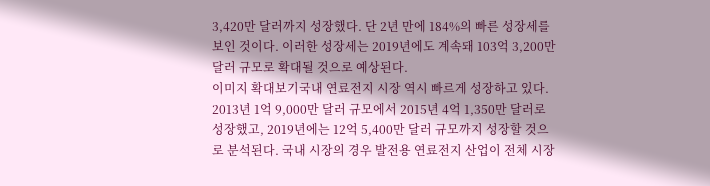3,420만 달러까지 성장했다. 단 2년 만에 184%의 빠른 성장세를 보인 것이다. 이러한 성장세는 2019년에도 계속돼 103억 3,200만 달러 규모로 확대될 것으로 예상된다.
이미지 확대보기국내 연료전지 시장 역시 빠르게 성장하고 있다. 2013년 1억 9,000만 달러 규모에서 2015년 4억 1,350만 달러로 성장했고, 2019년에는 12억 5,400만 달러 규모까지 성장할 것으로 분석된다. 국내 시장의 경우 발전용 연료전지 산업이 전체 시장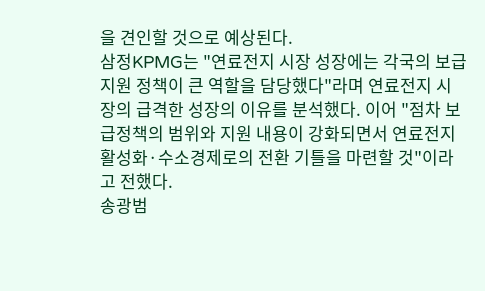을 견인할 것으로 예상된다.
삼정KPMG는 "연료전지 시장 성장에는 각국의 보급 지원 정책이 큰 역할을 담당했다"라며 연료전지 시장의 급격한 성장의 이유를 분석했다. 이어 "점차 보급정책의 범위와 지원 내용이 강화되면서 연료전지 활성화·수소경제로의 전환 기틀을 마련할 것"이라고 전했다.
송광범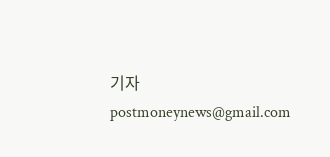기자 postmoneynews@gmail.com